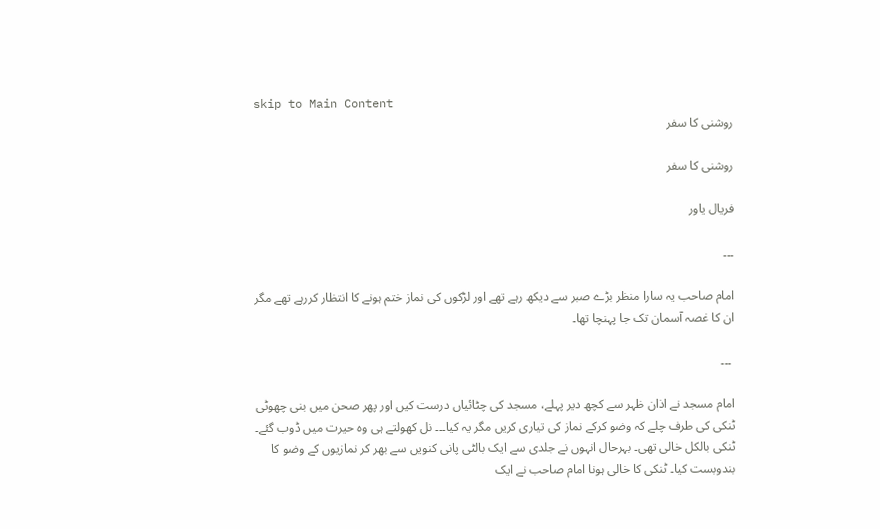skip to Main Content
روشنی کا سفر

روشنی کا سفر

فریال یاور

۔۔۔

امام صاحب یہ سارا منظر بڑے صبر سے دیکھ رہے تھے اور لڑکوں کی نماز ختم ہونے کا انتظار کررہے تھے مگر ان کا غصہ آسمان تک جا پہنچا تھا۔

 ۔۔۔

امام مسجد نے اذان ظہر سے کچھ دیر پہلے، مسجد کی چٹائیاں درست کیں اور پھر صحن میں بنی چھوٹی ٹنکی کی طرف چلے کہ وضو کرکے نماز کی تیاری کریں مگر یہ کیا۔۔۔ نل کھولتے ہی وہ حیرت میں ڈوب گئے۔ ٹنکی بالکل خالی تھی۔ بہرحال انہوں نے جلدی سے ایک بالٹی پانی کنویں سے بھر کر نمازیوں کے وضو کا بندوبست کیا۔ ٹنکی کا خالی ہونا امام صاحب نے ایک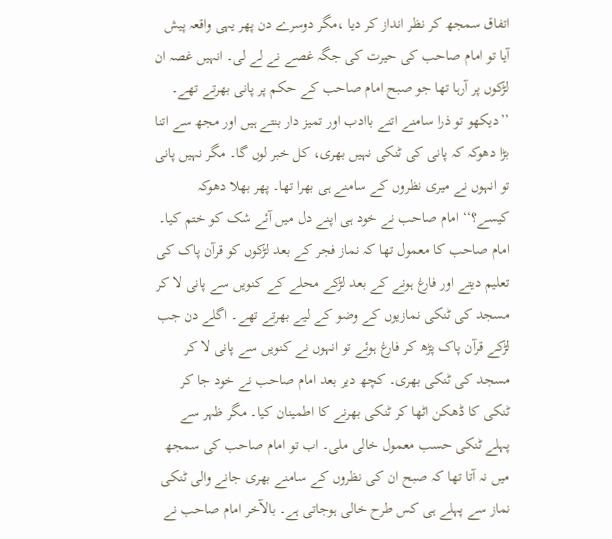اتفاق سمجھ کر نظر انداز کر دیا ،مگر دوسرے دن پھر یہی واقعہ پیش آیا تو امام صاحب کی حیرت کی جگہ غصے نے لے لی۔ انہیں غصہ ان لڑکوں پر آرہا تھا جو صبح امام صاحب کے حکم پر پانی بھرتے تھے۔
’’دیکھو تو ذرا سامنے اتنے باادب اور تمیز دار بنتے ہیں اور مجھ سے اتنا بڑا دھوکہ کہ پانی کی ٹنکی نہیں بھری، کل خبر لوں گا۔ مگر نہیں پانی تو انہوں نے میری نظروں کے سامنے ہی بھرا تھا۔ پھر بھلا دھوکہ کیسے؟‘‘ امام صاحب نے خود ہی اپنے دل میں آئے شک کو ختم کیا۔
امام صاحب کا معمول تھا کہ نماز فجر کے بعد لڑکوں کو قرآن پاک کی تعلیم دیتے اور فارغ ہونے کے بعد لڑکے محلے کے کنویں سے پانی لا کر مسجد کی ٹنکی نمازیوں کے وضو کے لیے بھرتے تھے۔ اگلے دن جب لڑکے قرآن پاک پڑھ کر فارغ ہوئے تو انہوں نے کنویں سے پانی لا کر مسجد کی ٹنکی بھری۔ کچھ دیر بعد امام صاحب نے خود جا کر ٹنکی کا ڈھکن اٹھا کر ٹنکی بھرنے کا اطمینان کیا۔ مگر ظہر سے پہلے ٹنکی حسب معمول خالی ملی۔ اب تو امام صاحب کی سمجھ میں نہ آتا تھا کہ صبح ان کی نظروں کے سامنے بھری جانے والی ٹنکی نماز سے پہلے ہی کس طرح خالی ہوجاتی ہے۔ بالآخر امام صاحب نے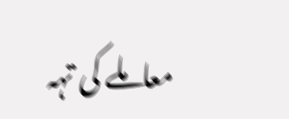معاملے کی تہہ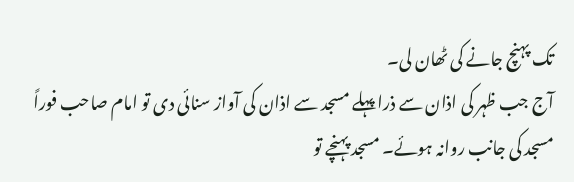تک پہنچ جانے کی ٹھان لی۔
آج جب ظہر کی اذان سے ذرا پہلے مسجد سے اذان کی آواز سنائی دی تو امام صاحب فوراً مسجد کی جانب روانہ ہوئے۔ مسجد پہنچے تو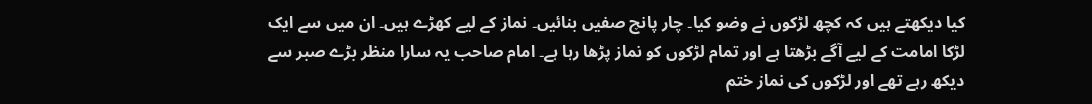کیا دیکھتے ہیں کہ کچھ لڑکوں نے وضو کیا۔ چار پانچ صفیں بنائیں۔ نماز کے لیے کھڑے ہیں۔ ان میں سے ایک لڑکا امامت کے لیے آگے بڑھتا ہے اور تمام لڑکوں کو نماز پڑھا رہا ہے۔ امام صاحب یہ سارا منظر بڑے صبر سے دیکھ رہے تھے اور لڑکوں کی نماز ختم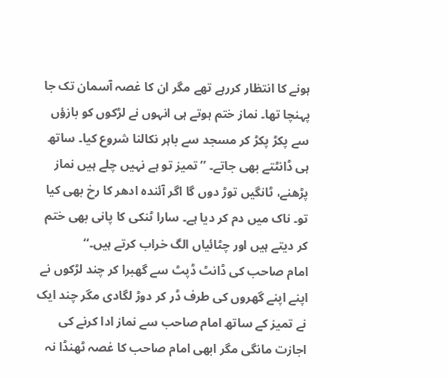ہونے کا انتظار کررہے تھے مگر ان کا غصہ آسمان تک جا پہنچا تھا۔ نماز ختم ہوتے ہی انہوں نے لڑکوں کو بازؤں سے پکڑ پکڑ کر مسجد سے باہر نکالنا شروع کیا۔ ساتھ ہی ڈانٹتے بھی جاتے۔ ’’تمیز تو ہے نہیں چلے ہیں نماز پڑھنے، ٹانگیں توڑ دوں گا اگر آئندہ ادھر کا رخ بھی کیا تو۔ ناک میں دم کر دیا ہے۔ سارا ٹنکی کا پانی بھی ختم کر دیتے ہیں اور چٹائیاں الگ خراب کرتے ہیں۔‘‘
امام صاحب کی ڈانٹ ڈپٹ سے گھبرا کر چند لڑکوں نے اپنے اپنے گھروں کی طرف ڈر کر دوڑ لگادی مگر چند ایک نے تمیز کے ساتھ امام صاحب سے نماز ادا کرنے کی اجازت مانگی مگر ابھی امام صاحب کا غصہ ٹھنڈا نہ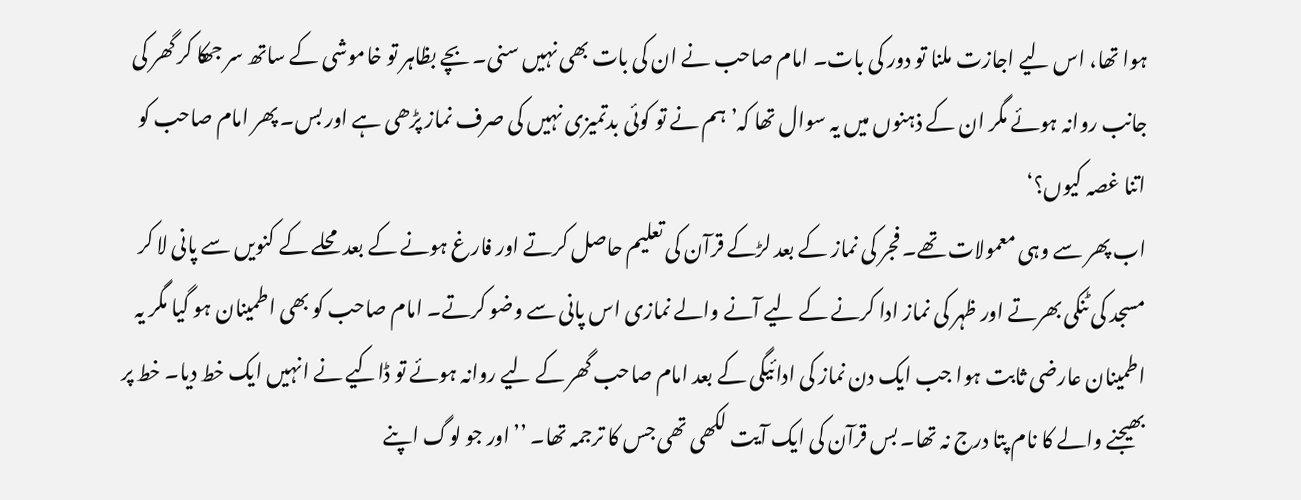ہوا تھا، اس لیے اجازت ملنا تو دور کی بات۔ امام صاحب نے ان کی بات بھی نہیں سنی۔ بچے بظاہر تو خاموشی کے ساتھ سر جھکا کر گھر کی جانب روانہ ہوئے مگر ان کے ذہنوں میں یہ سوال تھا کہ’ ہم نے تو کوئی بدتمیزی نہیں کی صرف نماز پڑھی ہے اور بس۔ پھر امام صاحب کو اتنا غصہ کیوں؟‘
اب پھر سے وہی معمولات تھے۔ فجر کی نماز کے بعد لڑکے قرآن کی تعلیم حاصل کرتے اور فارغ ہونے کے بعد محلے کے کنویں سے پانی لا کر مسجد کی ٹنکی بھرتے اور ظہر کی نماز ادا کرنے کے لیے آنے والے نمازی اس پانی سے وضو کرتے۔ امام صاحب کو بھی اطمینان ہو گیا مگر یہ اطمینان عارضی ثابت ہوا جب ایک دن نماز کی ادائیگی کے بعد امام صاحب گھر کے لیے روانہ ہوئے تو ڈاکیے نے انہیں ایک خط دیا۔ خط پر بھیجنے والے کا نام پتا درج نہ تھا۔ بس قرآن کی ایک آیت لکھی تھی جس کا ترجمہ تھا۔ ’’اور جو لوگ اپنے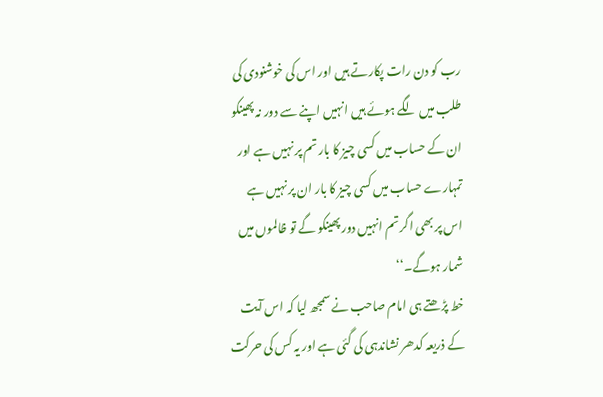رب کو دن رات پکارتے ہیں اور اس کی خوشنودی کی طلب میں لگے ہوئے ہیں انہیں اپنے سے دور نہ پھینکو ان کے حساب میں کسی چیز کا بار تم پر نہیں ہے اور تمہارے حساب میں کسی چیز کا بار ان پر نہیں ہے اس پر بھی اگر تم انہیں دور پھینکو گے تو ظالموں میں شمار ہوگے۔‘‘
خط پڑھتے ہی امام صاحب نے سمجھ لیا کہ اس آیت کے ذریعہ کدھر نشاندہی کی گئی ہے اور یہ کس کی حرکت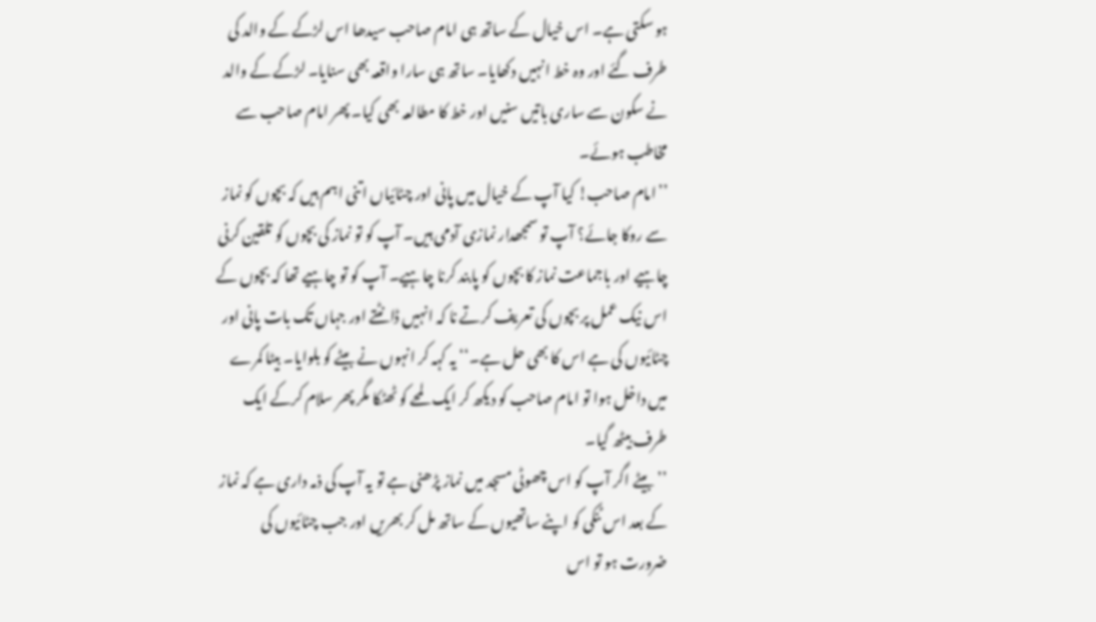ہو سکتی ہے۔ اس خیال کے ساتھ ہی امام صاحب سیدھا اس لڑکے کے والد کی طرف گئے اور وہ خط انہیں دکھایا۔ ساتھ ہی سارا واقعہ بھی سنایا۔ لڑکے کے والد نے سکون سے ساری باتیں سنیں اور خط کا مطالعہ بھی کیا۔ پھر امام صاحب سے مخاطب ہوئے۔
’’امام صاحب! کیا آپ کے خیال میں پانی اور چٹائیاں اتنی اہم ہیں کہ بچوں کو نماز سے روکا جائے؟ آپ تو سمجھدار نمازی آدمی ہیں۔ آپ کو تو نماز کی بچوں کو تلقین کرنی چاہیے اور باجماعت نماز کا بچوں کو پابند کرنا چاہیے۔ آپ کو تو چاہیے تھا کہ بچوں کے اس نیک عمل پر بچوں کی تعریف کرتے نا کہ انہیں ڈانٹتے اور جہاں تک بات پانی اور چٹائیوں کی ہے اس کا بھی حل ہے۔‘‘ یہ کہہ کر انہوں نے بیٹے کو بلوایا۔ بیٹا کمرے میں داخل ہوا تو امام صاحب کو دیکھ کر ایک لمحے کو ٹھٹکا مگر پھر سلام کرکے ایک طرف بیٹھ گیا۔
’’بیٹے اگر آپ کو اس چھوٹی مسجد میں نماز پڑھنی ہے تو یہ آپ کی ذمہ داری ہے کہ نماز کے بعد اس ٹنکی کو اپنے ساتھیوں کے ساتھ مل کر بھریں اور جب چٹائیوں کی ضرورت ہو تو اس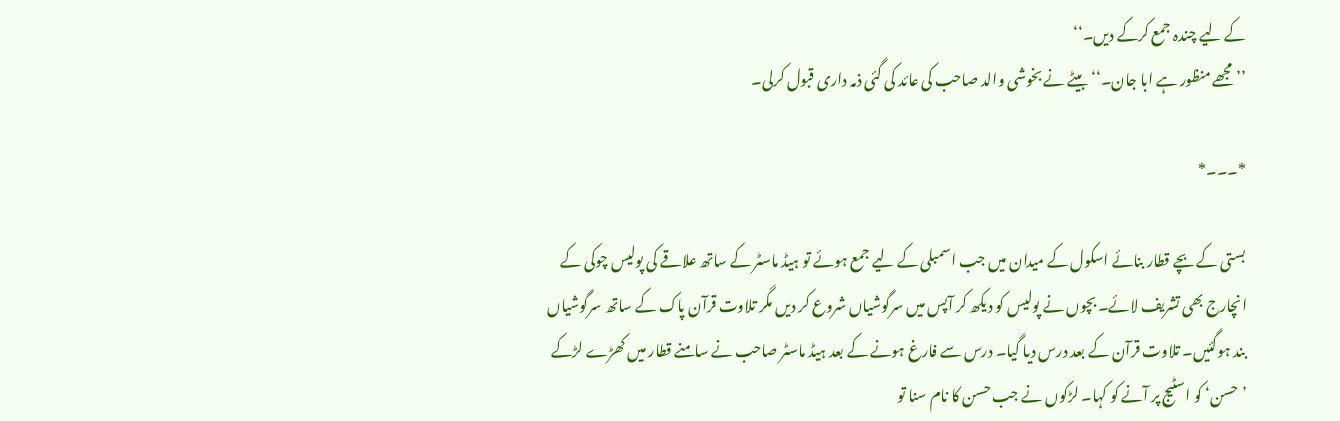کے لیے چندہ جمع کرکے دیں۔‘‘
’’مجھے منظور ہے ابا جان۔‘‘ بیٹے نے بخوشی والد صاحب کی عائد کی گئی ذمہ داری قبول کرلی۔

*۔۔۔*

بستی کے بچے قطار بنائے اسکول کے میدان میں جب اسمبلی کے لیے جمع ہوئے تو ہیڈ ماسٹر کے ساتھ علاقے کی پولیس چوکی کے انچارج بھی تشریف لائے۔ بچوں نے پولیس کو دیکھ کر آپس میں سرگوشیاں شروع کر دیں مگر تلاوت قرآن پاک کے ساتھ سرگوشیاں بند ہوگئیں۔ تلاوت قرآن کے بعد درس دیا گیا۔ درس سے فارغ ہونے کے بعد ہیڈ ماسٹر صاحب نے سامنے قطار میں کھڑے لڑکے ’حسن‘ کو اسٹیج پر آنے کو کہا۔ لڑکوں نے جب حسن کا نام سنا تو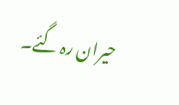حیران رہ گئے۔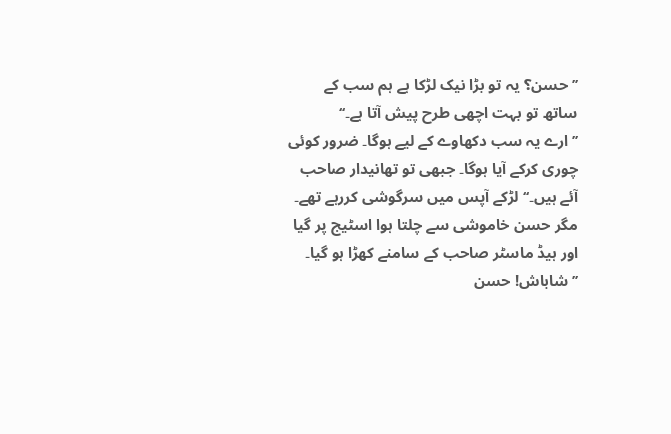’’حسن؟ یہ تو بڑا نیک لڑکا ہے ہم سب کے ساتھ تو بہت اچھی طرح پیش آتا ہے۔‘‘
’’ارے یہ سب دکھاوے کے لیے ہوگا۔ ضرور کوئی چوری کرکے آیا ہوگا۔ جبھی تو تھانیدار صاحب آئے ہیں۔‘‘ لڑکے آپس میں سرگوشی کررہے تھے۔ مگر حسن خاموشی سے چلتا ہوا اسٹیج پر گیا اور ہیڈ ماسٹر صاحب کے سامنے کھڑا ہو گیا۔
’’شاباش! حسن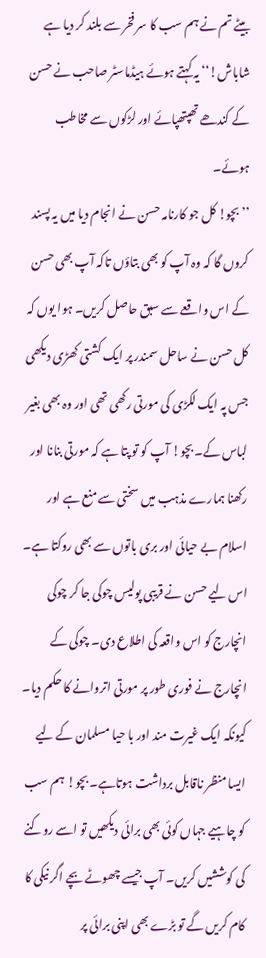بیٹے تم نے ہم سب کا سر فخر سے بلند کر دیا ہے شاباش!‘‘ یہ کہتے ہوئے ہیڈماسٹر صاحب نے حسن کے کندھے تھپتھپائے اور لڑکوں سے مخاطب ہوئے۔
’’بچو! کل جو کارنامہ حسن نے انجام دیا میں یہ پسند کروں گا کہ وہ آپ کو بھی بتاؤں تاکہ آپ بھی حسن کے اس واقعے سے سبق حاصل کریں۔ ہوا یوں کہ کل حسن نے ساحل سمندر پر ایک کشتی کھڑی دیکھی جس پہ ایک لکڑی کی مورتی رکھی تھی اور وہ بھی بغیر لباس کے۔ بچو! آپ کو تو پتا ہے کہ مورتی بنانا اور رکھنا ہمارے مذہب میں سختی سے منع ہے اور اسلام بے حیائی اور بری باتوں سے بھی روکتا ہے۔ اس لیے حسن نے قریبی پولیس چوکی جا کر چوکی انچارج کو اس واقعہ کی اطلاع دی۔ چوکی کے انچارج نے فوری طور پر مورتی اتروانے کا حکم دیا۔ کیونکہ ایک غیرت مند اور با حیا مسلمان کے لیے ایسا منظر ناقابل برداشت ہوتاہے۔ بچو! ہم سب کو چاہیے جہاں کوئی بھی برائی دیکھیں تو اسے روکنے کی کوششیں کریں۔ آپ جیسے چھوٹے بچے اگر نیکی کا کام کریں گے تو بڑے بھی اپنی برائی پر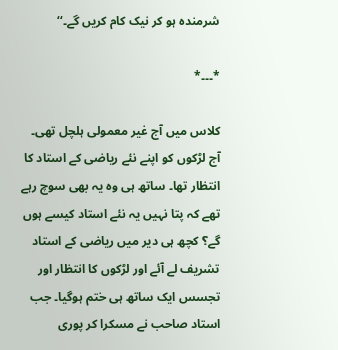شرمندہ ہو کر نیک کام کریں گے۔‘‘

*۔۔۔*

کلاس میں آج غیر معمولی ہلچل تھی۔ آج لڑکوں کو اپنے نئے ریاضی کے استاد کا انتظار تھا۔ ساتھ ہی وہ یہ بھی سوچ رہے تھے کہ پتا نہیں یہ نئے استاد کیسے ہوں گے؟ کچھ ہی دیر میں ریاضی کے استاد تشریف لے آئے اور لڑکوں کا انتظار اور تجسس ایک ساتھ ہی ختم ہوگیا۔ جب استاد صاحب نے مسکرا کر پوری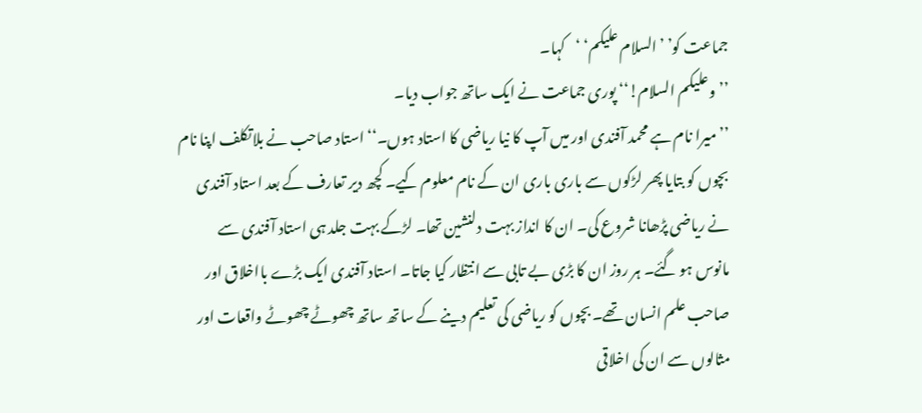جماعت کو’ ’السلام علیکم‘ ‘کہا۔
’’وعلیکم السلام!‘‘ پوری جماعت نے ایک ساتھ جواب دیا۔
’’میرا نام ہے محمد آفندی اور میں آپ کا نیا ریاضی کا استاد ہوں۔‘‘ استاد صاحب نے بلاتکلف اپنا نام بچوں کو بتایا پھر لڑکوں سے باری باری ان کے نام معلوم کیے۔ کچھ دیر تعارف کے بعد استاد آفندی نے ریاضی پڑھانا شروع کی۔ ان کا انداز بہت دلنشین تھا۔ لڑکے بہت جلد ہی استاد آفندی سے مانوس ہو گئے۔ ہر روز ان کا بڑی بے تابی سے انتظار کیا جاتا۔ استاد آفندی ایک بڑے بااخلاق اور صاحب علم انسان تھے۔ بچوں کو ریاضی کی تعلیم دینے کے ساتھ ساتھ چھوٹے چھوٹے واقعات اور مثالوں سے ان کی اخلاقی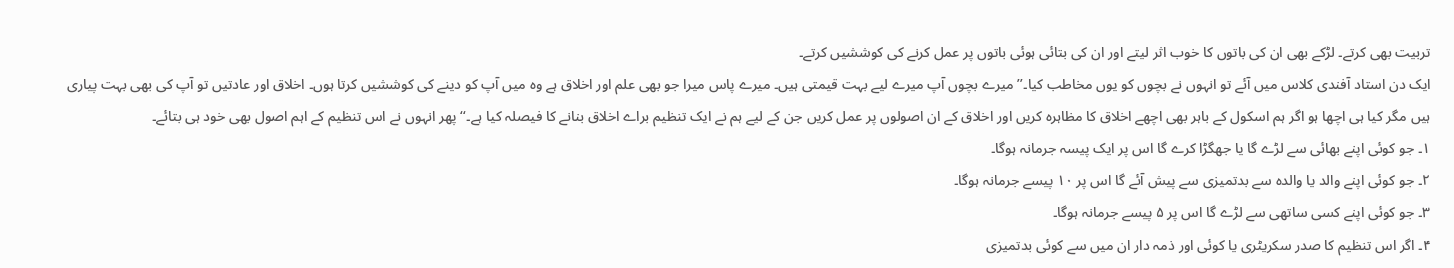تربیت بھی کرتے۔ لڑکے بھی ان کی باتوں کا خوب اثر لیتے اور ان کی بتائی ہوئی باتوں پر عمل کرنے کی کوششیں کرتے۔
ایک دن استاد آفندی کلاس میں آئے تو انہوں نے بچوں کو یوں مخاطب کیا۔’’ میرے بچوں آپ میرے لیے بہت قیمتی ہیں۔ میرے پاس میرا جو بھی علم اور اخلاق ہے وہ میں آپ کو دینے کی کوششیں کرتا ہوں۔ اخلاق اور عادتیں تو آپ کی بھی بہت پیاری ہیں مگر کیا ہی اچھا ہو اگر ہم اسکول کے باہر بھی اچھے اخلاق کا مظاہرہ کریں اور اخلاق کے ان اصولوں پر عمل کریں جن کے لیے ہم نے ایک تنظیم براے اخلاق بنانے کا فیصلہ کیا ہے۔‘‘ پھر انہوں نے اس تنظیم کے اہم اصول بھی خود ہی بتائے۔
۱۔ جو کوئی اپنے بھائی سے لڑے گا یا جھگڑا کرے گا اس پر ایک پیسہ جرمانہ ہوگا۔
۲۔ جو کوئی اپنے والد یا والدہ سے بدتمیزی سے پیش آئے گا اس پر ۱۰ پیسے جرمانہ ہوگا۔
۳۔ جو کوئی اپنے کسی ساتھی سے لڑے گا اس پر ۵ پیسے جرمانہ ہوگا۔
۴۔ اگر اس تنظیم کا صدر سکریٹری یا کوئی اور ذمہ دار ان میں سے کوئی بدتمیزی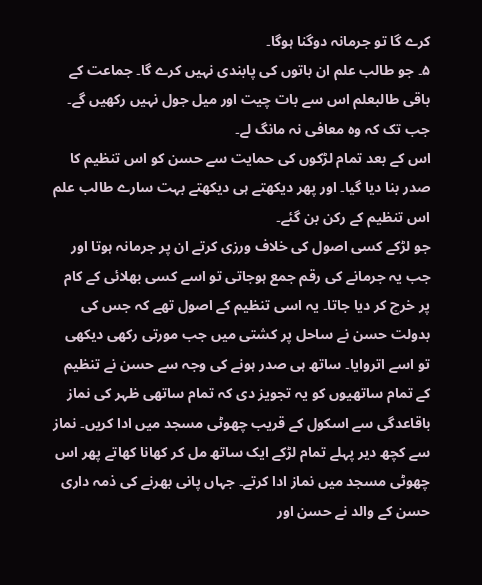کرے گا تو جرمانہ دوگنا ہوگا۔
۵۔ جو طالب علم ان باتوں کی پابندی نہیں کرے گا۔ جماعت کے باقی طالبعلم اس سے بات چیت اور میل جول نہیں رکھیں گے۔ جب تک کہ وہ معافی نہ مانگ لے۔
اس کے بعد تمام لڑکوں کی حمایت سے حسن کو اس تنظیم کا صدر بنا دیا گیا۔ اور پھر دیکھتے ہی دیکھتے بہت سارے طالب علم اس تنظیم کے رکن بن گئے۔
جو لڑکے کسی اصول کی خلاف ورزی کرتے ان پر جرمانہ ہوتا اور جب یہ جرمانے کی رقم جمع ہوجاتی تو اسے کسی بھلائی کے کام پر خرچ کر دیا جاتا۔ یہ اسی تنظیم کے اصول تھے کہ جس کی بدولت حسن نے ساحل پر کشتی میں جب مورتی رکھی دیکھی تو اسے اتروایا۔ ساتھ ہی صدر ہونے کی وجہ سے حسن نے تنظیم کے تمام ساتھیوں کو یہ تجویز دی کہ تمام ساتھی ظہر کی نماز باقاعدگی سے اسکول کے قریب چھوٹی مسجد میں ادا کریں۔ نماز سے کچھ دیر پہلے تمام لڑکے ایک ساتھ مل کر کھانا کھاتے پھر اس چھوٹی مسجد میں نماز ادا کرتے۔ جہاں پانی بھرنے کی ذمہ داری حسن کے والد نے حسن اور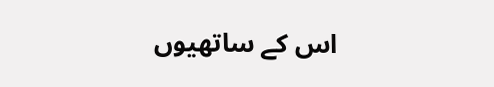اس کے ساتھیوں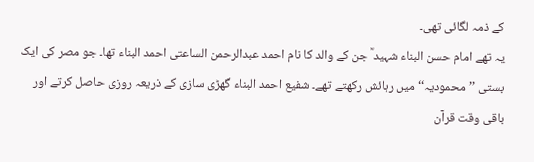کے ذمہ لگائی تھی۔
یہ تھے امام حسن البناء شہید ؒ جن کے والد کا نام احمد عبدالرحمن الساعتی احمد البناء تھا۔ جو مصر کی ایک بستی ’’محمودیہ‘‘ میں رہائش رکھتے تھے۔ شفیع احمد البناء گھڑی سازی کے ذریعہ روزی حاصل کرتے اور باقی وقت قرآن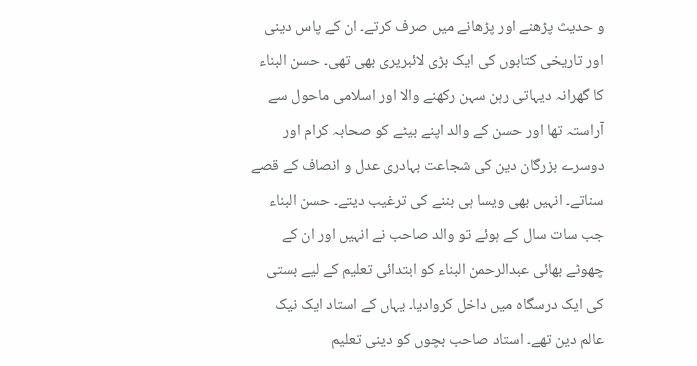و حدیث پڑھنے اور پڑھانے میں صرف کرتے۔ ان کے پاس دینی اور تاریخی کتابوں کی ایک بڑی لائبریری بھی تھی۔ حسن البناء کا گھرانہ دیہاتی رہن سہن رکھنے والا اور اسلامی ماحول سے آراستہ تھا اور حسن کے والد اپنے بیٹے کو صحابہ کرام اور دوسرے بزرگان دین کی شجاعت بہادری عدل و انصاف کے قصے سناتے۔ انہیں بھی ویسا ہی بننے کی ترغیب دیتے۔ حسن البناء جب سات سال کے ہوئے تو والد صاحب نے انہیں اور ان کے چھوٹے بھائی عبدالرحمن البناء کو ابتدائی تعلیم کے لیے بستی کی ایک درسگاہ میں داخل کروادیا۔ یہاں کے استاد ایک نیک عالم دین تھے۔ استاد صاحب بچوں کو دینی تعلیم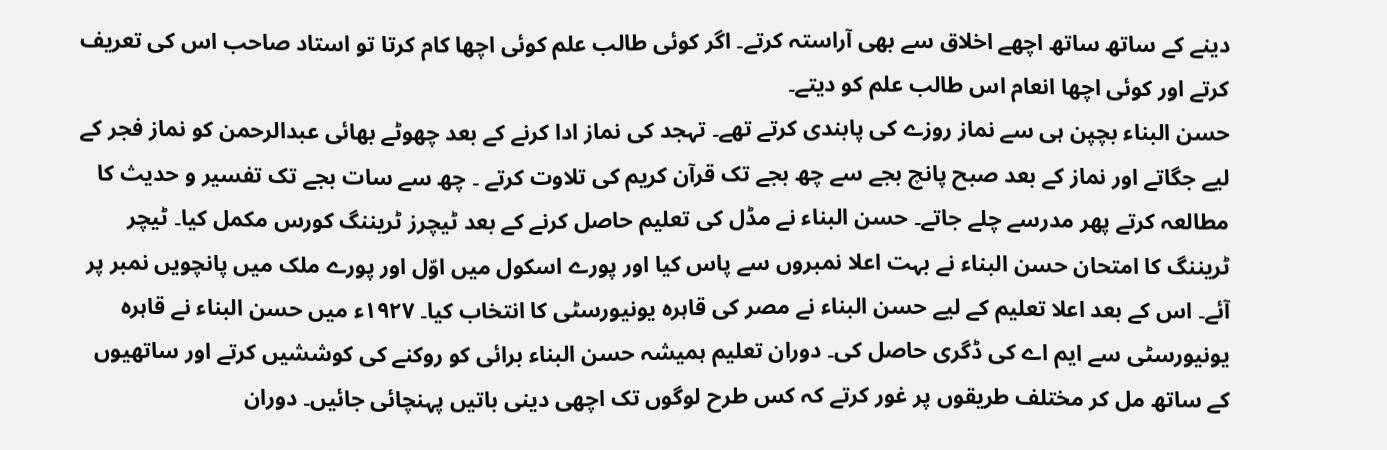دینے کے ساتھ ساتھ اچھے اخلاق سے بھی آراستہ کرتے۔ اگر کوئی طالب علم کوئی اچھا کام کرتا تو استاد صاحب اس کی تعریف کرتے اور کوئی اچھا انعام اس طالب علم کو دیتے۔
حسن البناء بچپن ہی سے نماز روزے کی پابندی کرتے تھے۔ تہجد کی نماز ادا کرنے کے بعد چھوٹے بھائی عبدالرحمن کو نماز فجر کے لیے جگاتے اور نماز کے بعد صبح پانچ بجے سے چھ بجے تک قرآن کریم کی تلاوت کرتے ۔ چھ سے سات بجے تک تفسیر و حدیث کا مطالعہ کرتے پھر مدرسے چلے جاتے۔ حسن البناء نے مڈل کی تعلیم حاصل کرنے کے بعد ٹیچرز ٹریننگ کورس مکمل کیا۔ ٹیچر ٹریننگ کا امتحان حسن البناء نے بہت اعلا نمبروں سے پاس کیا اور پورے اسکول میں اوّل اور پورے ملک میں پانچویں نمبر پر آئے۔ اس کے بعد اعلا تعلیم کے لیے حسن البناء نے مصر کی قاہرہ یونیورسٹی کا انتخاب کیا۔ ۱۹۲۷ء میں حسن البناء نے قاہرہ یونیورسٹی سے ایم اے کی ڈگری حاصل کی۔ دوران تعلیم ہمیشہ حسن البناء برائی کو روکنے کی کوششیں کرتے اور ساتھیوں کے ساتھ مل کر مختلف طریقوں پر غور کرتے کہ کس طرح لوگوں تک اچھی دینی باتیں پہنچائی جائیں۔ دوران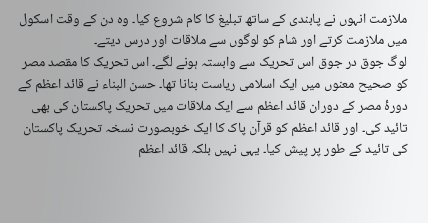ملازمت انہوں نے پابندی کے ساتھ تبلیغ کا کام شروع کیا۔ وہ دن کے وقت اسکول میں ملازمت کرتے اور شام کو لوگوں سے ملاقات اور درس دیتے۔
لوگ جوق در جوق اس تحریک سے وابستہ ہونے لگے۔ اس تحریک کا مقصد مصر کو صحیح معنوں میں ایک اسلامی ریاست بنانا تھا۔ حسن البناء نے قائد اعظم کے دورۂ مصر کے دوران قائد اعظم سے ایک ملاقات میں تحریک پاکستان کی بھی تائید کی۔ اور قائد اعظم کو قرآن پاک کا ایک خوبصورت نسخہ تحریک پاکستان کی تائید کے طور پر پیش کیا۔ یہی نہیں بلکہ قائد اعظم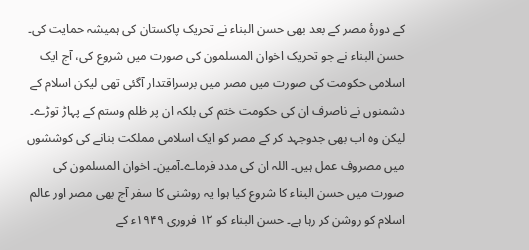کے دورۂ مصر کے بعد بھی حسن البناء نے تحریک پاکستان کی ہمیشہ حمایت کی۔ حسن البناء نے جو تحریک اخوان المسلمون کی صورت میں شروع کی، آج ایک اسلامی حکومت کی صورت میں مصر میں برسراقتدار آگئی تھی لیکن اسلام کے دشمنوں نے ناصرف ان کی حکومت ختم کی بلکہ ان پر ظلم وستم کے پہاڑ توڑے۔ لیکن وہ اب بھی جدوجہد کر کے مصر کو ایک اسلامی مملکت بنانے کی کوششوں میں مصروف عمل ہیں۔ اللہ ان کی مدد فرماے۔آمین۔ اخوان المسلمون کی صورت میں حسن البناء کا شروع کیا ہوا یہ روشنی کا سفر آج بھی مصر اور عالم اسلام کو روشن کر رہا ہے۔ حسن البناء کو ۱۲ فروری ۱۹۴۹ء کے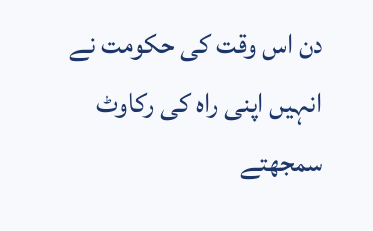دن اس وقت کی حکومت نے انہیں اپنی راہ کی رکاوٹ سمجھتے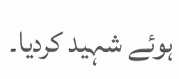ہوئے شہید کردیا۔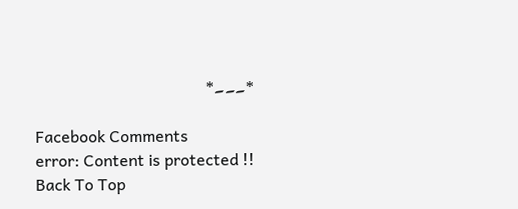*۔۔۔*

Facebook Comments
error: Content is protected !!
Back To Top